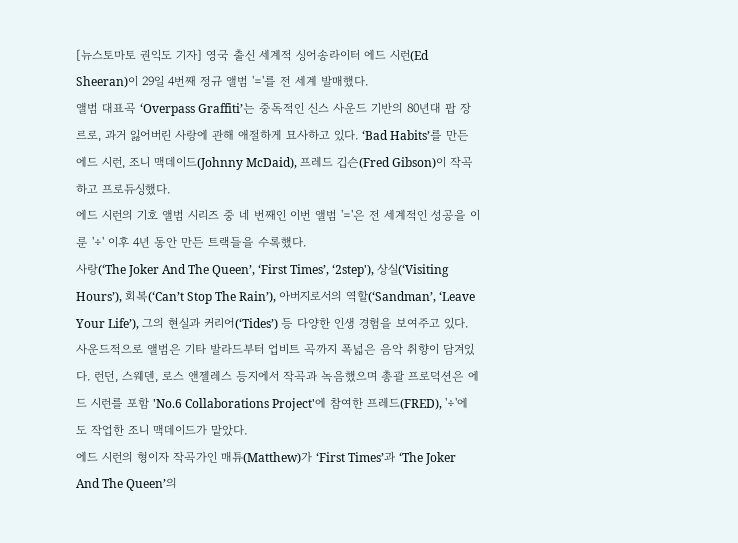[뉴스토마토 권익도 기자] 영국 출신 세계적 싱어송라이터 에드 시런(Ed Sheeran)이 29일 4번째 정규 앨범 '='를 전 세계 발매했다.
앨범 대표곡 ‘Overpass Graffiti’는 중독적인 신스 사운드 기반의 80년대 팝 장르로, 과거 잃어버린 사랑에 관해 애절하게 묘사하고 있다. ‘Bad Habits’를 만든 에드 시런, 조니 맥데이드(Johnny McDaid), 프레드 깁슨(Fred Gibson)이 작곡하고 프로듀싱했다.
에드 시런의 기호 앨범 시리즈 중 네 번째인 이번 앨범 '='은 전 세계적인 성공을 이룬 '÷' 이후 4년 동안 만든 트랙들을 수록했다.
사랑(‘The Joker And The Queen’, ‘First Times’, ‘2step'), 상실(‘Visiting Hours’), 회복(‘Can’t Stop The Rain’), 아버지로서의 역할(‘Sandman’, ‘Leave Your Life’), 그의 현실과 커리어(‘Tides’) 등 다양한 인생 경험을 보여주고 있다.
사운드적으로 앨범은 기타 발라드부터 업비트 곡까지 폭넓은 음악 취향이 담겨있다. 런던, 스웨덴, 로스 앤젤레스 등지에서 작곡과 녹음했으며 총괄 프로덕션은 에드 시런를 포함 'No.6 Collaborations Project'에 참여한 프레드(FRED), '÷'에도 작업한 조니 맥데이드가 맡았다.
에드 시런의 형이자 작곡가인 매튜(Matthew)가 ‘First Times’과 ‘The Joker And The Queen’의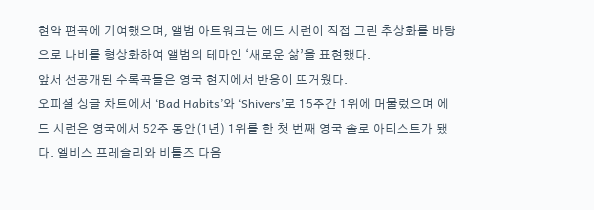현악 편곡에 기여했으며, 앨범 아트워크는 에드 시런이 직접 그린 추상화를 바탕으로 나비를 형상화하여 앨범의 테마인 ‘새로운 삶’을 표현했다.
앞서 선공개된 수록곡들은 영국 현지에서 반응이 뜨거웠다.
오피셜 싱글 차트에서 ‘Bad Habits’와 ‘Shivers’로 15주간 1위에 머물렀으며 에드 시런은 영국에서 52주 동안(1년) 1위를 한 첫 번째 영국 솔로 아티스트가 됐다. 엘비스 프레슬리와 비틀즈 다음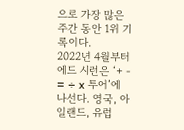으로 가장 많은 주간 동안 1위 기록이다.
2022년 4월부터 에드 시런은 ‘+ - = ÷ x 투어’에 나선다. 영국, 아일랜드, 유럽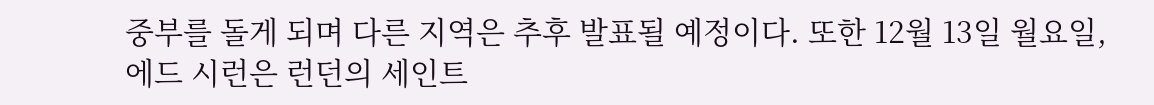중부를 돌게 되며 다른 지역은 추후 발표될 예정이다. 또한 12월 13일 월요일, 에드 시런은 런던의 세인트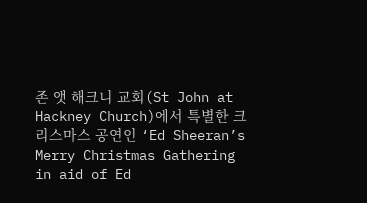존 앳 해크니 교회(St John at Hackney Church)에서 특별한 크리스마스 공연인 ‘Ed Sheeran’s Merry Christmas Gathering in aid of Ed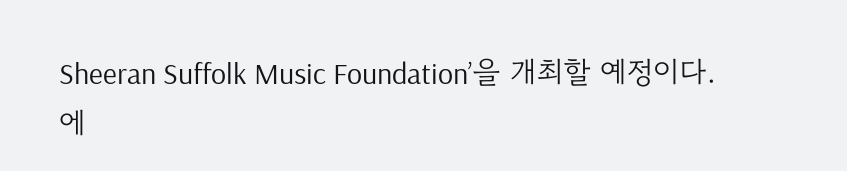Sheeran Suffolk Music Foundation’을 개최할 예정이다.
에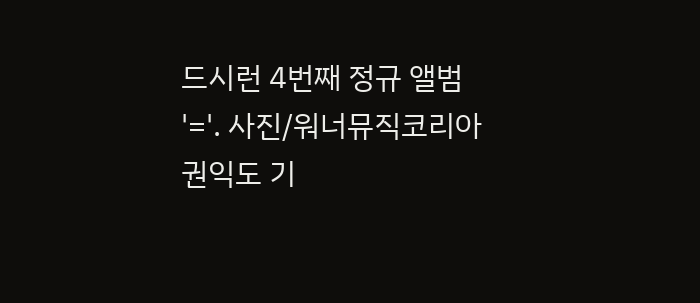드시런 4번째 정규 앨범 '='. 사진/워너뮤직코리아
권익도 기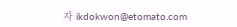자 ikdokwon@etomato.com